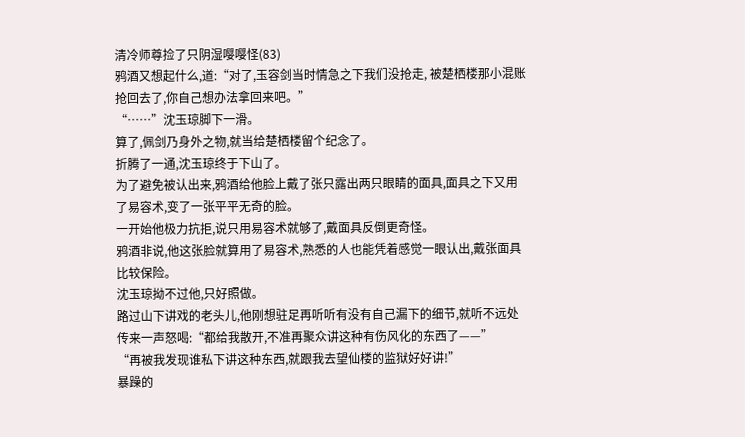清冷师尊捡了只阴湿嘤嘤怪(83)
鸦酒又想起什么,道:“对了,玉容剑当时情急之下我们没抢走, 被楚栖楼那小混账抢回去了,你自己想办法拿回来吧。”
“……”沈玉琼脚下一滑。
算了,佩剑乃身外之物,就当给楚栖楼留个纪念了。
折腾了一通,沈玉琼终于下山了。
为了避免被认出来,鸦酒给他脸上戴了张只露出两只眼睛的面具,面具之下又用了易容术,变了一张平平无奇的脸。
一开始他极力抗拒,说只用易容术就够了,戴面具反倒更奇怪。
鸦酒非说,他这张脸就算用了易容术,熟悉的人也能凭着感觉一眼认出,戴张面具比较保险。
沈玉琼拗不过他,只好照做。
路过山下讲戏的老头儿,他刚想驻足再听听有没有自己漏下的细节,就听不远处传来一声怒喝:“都给我散开,不准再聚众讲这种有伤风化的东西了——”
“再被我发现谁私下讲这种东西,就跟我去望仙楼的监狱好好讲!”
暴躁的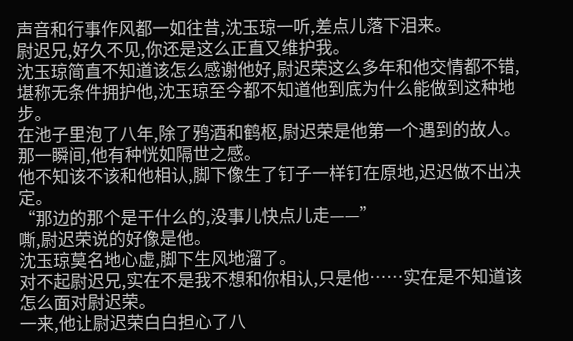声音和行事作风都一如往昔,沈玉琼一听,差点儿落下泪来。
尉迟兄,好久不见,你还是这么正直又维护我。
沈玉琼简直不知道该怎么感谢他好,尉迟荣这么多年和他交情都不错,堪称无条件拥护他,沈玉琼至今都不知道他到底为什么能做到这种地步。
在池子里泡了八年,除了鸦酒和鹤枢,尉迟荣是他第一个遇到的故人。
那一瞬间,他有种恍如隔世之感。
他不知该不该和他相认,脚下像生了钉子一样钉在原地,迟迟做不出决定。
“那边的那个是干什么的,没事儿快点儿走——”
嘶,尉迟荣说的好像是他。
沈玉琼莫名地心虚,脚下生风地溜了。
对不起尉迟兄,实在不是我不想和你相认,只是他……实在是不知道该怎么面对尉迟荣。
一来,他让尉迟荣白白担心了八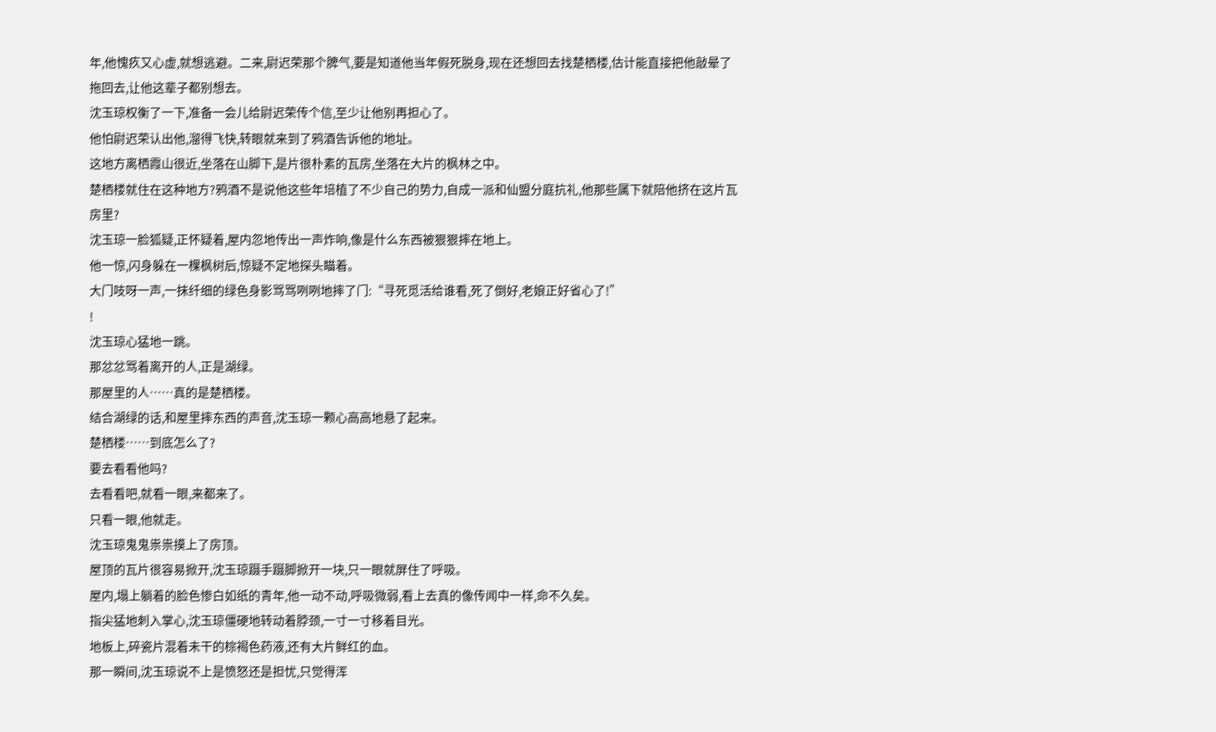年,他愧疚又心虚,就想逃避。二来,尉迟荣那个脾气,要是知道他当年假死脱身,现在还想回去找楚栖楼,估计能直接把他敲晕了拖回去,让他这辈子都别想去。
沈玉琼权衡了一下,准备一会儿给尉迟荣传个信,至少让他别再担心了。
他怕尉迟荣认出他,溜得飞快,转眼就来到了鸦酒告诉他的地址。
这地方离栖霞山很近,坐落在山脚下,是片很朴素的瓦房,坐落在大片的枫林之中。
楚栖楼就住在这种地方?鸦酒不是说他这些年培植了不少自己的势力,自成一派和仙盟分庭抗礼,他那些属下就陪他挤在这片瓦房里?
沈玉琼一脸狐疑,正怀疑着,屋内忽地传出一声炸响,像是什么东西被狠狠摔在地上。
他一惊,闪身躲在一棵枫树后,惊疑不定地探头瞄着。
大门吱呀一声,一抹纤细的绿色身影骂骂咧咧地摔了门:“寻死觅活给谁看,死了倒好,老娘正好省心了!”
!
沈玉琼心猛地一跳。
那忿忿骂着离开的人,正是湖绿。
那屋里的人……真的是楚栖楼。
结合湖绿的话,和屋里摔东西的声音,沈玉琼一颗心高高地悬了起来。
楚栖楼……到底怎么了?
要去看看他吗?
去看看吧,就看一眼,来都来了。
只看一眼,他就走。
沈玉琼鬼鬼祟祟摸上了房顶。
屋顶的瓦片很容易掀开,沈玉琼蹑手蹑脚掀开一块,只一眼就屏住了呼吸。
屋内,塌上躺着的脸色惨白如纸的青年,他一动不动,呼吸微弱,看上去真的像传闻中一样,命不久矣。
指尖猛地刺入掌心,沈玉琼僵硬地转动着脖颈,一寸一寸移着目光。
地板上,碎瓷片混着未干的棕褐色药液,还有大片鲜红的血。
那一瞬间,沈玉琼说不上是愤怒还是担忧,只觉得浑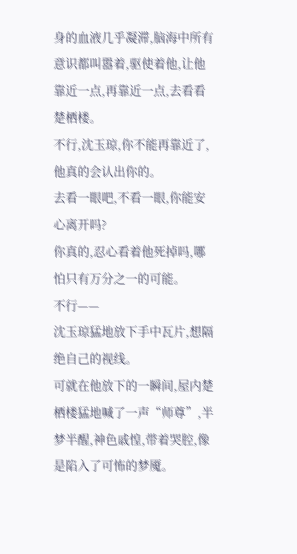身的血液几乎凝滞,脑海中所有意识都叫嚣着,驱使着他,让他靠近一点,再靠近一点,去看看楚栖楼。
不行,沈玉琼,你不能再靠近了,他真的会认出你的。
去看一眼吧,不看一眼,你能安心离开吗?
你真的,忍心看着他死掉吗,哪怕只有万分之一的可能。
不行——
沈玉琼猛地放下手中瓦片,想隔绝自己的视线。
可就在他放下的一瞬间,屋内楚栖楼猛地喊了一声“师尊”,半梦半醒,神色戚惶,带着哭腔,像是陷入了可怖的梦魇。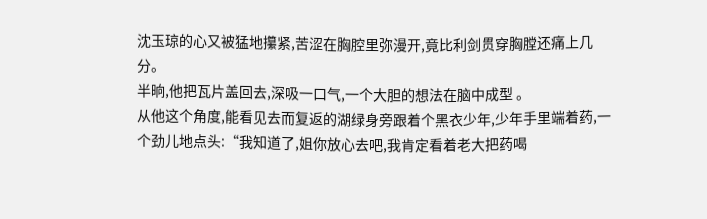沈玉琼的心又被猛地攥紧,苦涩在胸腔里弥漫开,竟比利剑贯穿胸膛还痛上几分。
半晌,他把瓦片盖回去,深吸一口气,一个大胆的想法在脑中成型 。
从他这个角度,能看见去而复返的湖绿身旁跟着个黑衣少年,少年手里端着药,一个劲儿地点头:“我知道了,姐你放心去吧,我肯定看着老大把药喝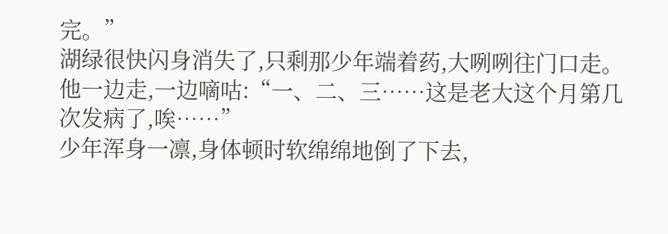完。”
湖绿很快闪身消失了,只剩那少年端着药,大咧咧往门口走。
他一边走,一边嘀咕:“一、二、三……这是老大这个月第几次发病了,唉……”
少年浑身一凛,身体顿时软绵绵地倒了下去,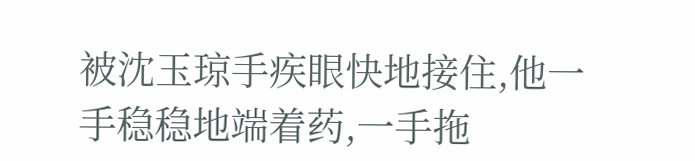被沈玉琼手疾眼快地接住,他一手稳稳地端着药,一手拖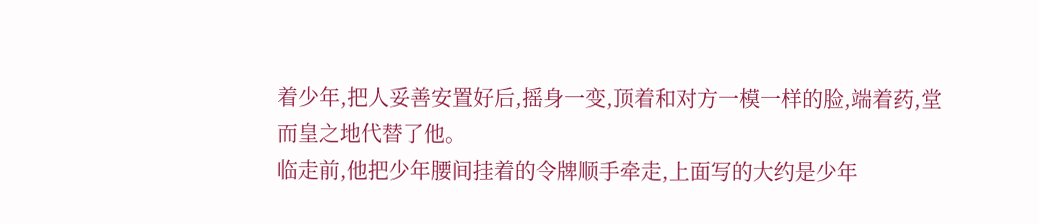着少年,把人妥善安置好后,摇身一变,顶着和对方一模一样的脸,端着药,堂而皇之地代替了他。
临走前,他把少年腰间挂着的令牌顺手牵走,上面写的大约是少年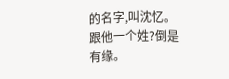的名字,叫沈忆。
跟他一个姓?倒是有缘。